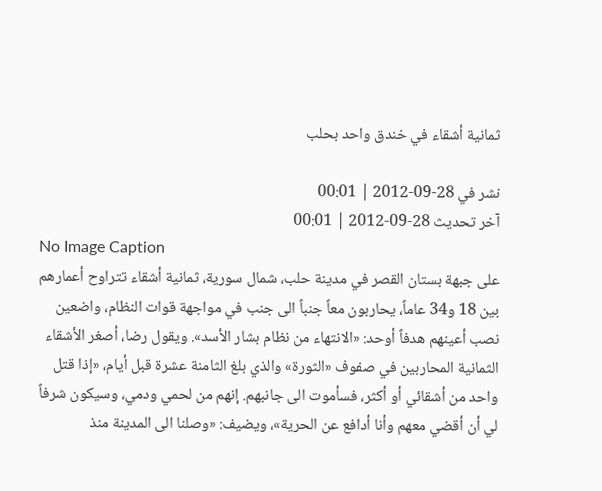ثمانية أشقاء في خندق واحد بحلب

نشر في 28-09-2012 | 00:01
آخر تحديث 28-09-2012 | 00:01
No Image Caption
على جبهة بستان القصر في مدينة حلب، شمال سورية، ثمانية أشقاء تتراوح أعمارهم بين 18 و34 عاماً، يحاربون معاً جنباً الى جنب في مواجهة قوات النظام، واضعين نصب أعينهم هدفاً أوحد: «الانتهاء من نظام بشار الأسد». ويقول رضا، أصغر الأشقاء الثمانية المحاربين في صفوف «الثورة» والذي بلغ الثامنة عشرة قبل أيام، «إذا قتل واحد من أشقائي أو أكثر، فسأموت الى جانبهم. إنهم من لحمي ودمي، وسيكون شرفاً لي أن أقضي معهم وأنا أدافع عن الحرية»، ويضيف: «وصلنا الى المدينة منذ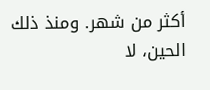أكثر من شهر. ومنذ ذلك الحين، لا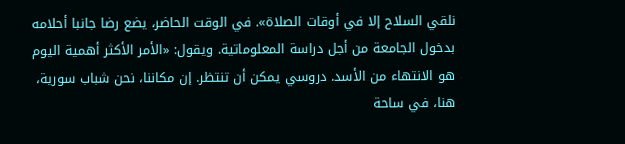نلقي السلاح إلا في أوقات الصلاة». في الوقت الحاضر، يضع رضا جانبا أحلامه بدخول الجامعة من أجل دراسة المعلوماتية. ويقول: «الأمر الأكثر أهمية اليوم هو الانتهاء من الأسد. دروسي يمكن أن تنتظر. إن مكاننا، نحن شباب سورية، هنا، في ساحة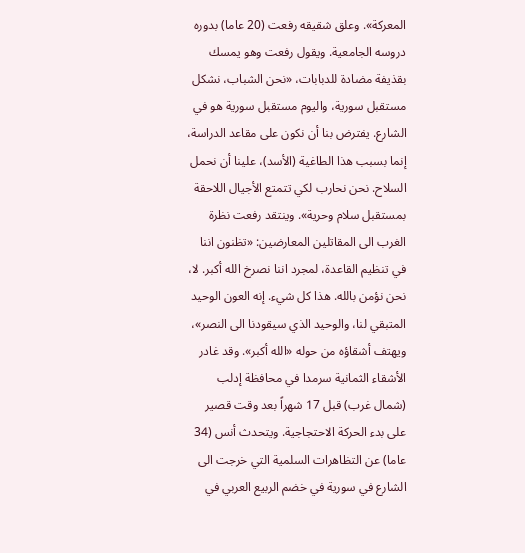المعركة». وعلق شقيقه رفعت (20 عاما) بدوره دروسه الجامعية. ويقول رفعت وهو يمسك بقذيفة مضادة للدبابات، «نحن الشباب، نشكل مستقبل سورية، واليوم مستقبل سورية هو في الشارع. يفترض بنا أن نكون على مقاعد الدراسة، إنما بسبب هذا الطاغية (الأسد)، علينا أن نحمل السلاح. نحن نحارب لكي تتمتع الأجيال اللاحقة بمستقبل سلام وحرية». وينتقد رفعت نظرة الغرب الى المقاتلين المعارضين: «تظنون اننا في تنظيم القاعدة، لمجرد اننا نصرخ الله أكبر. لا، نحن نؤمن بالله. هذا كل شيء. إنه العون الوحيد المتبقي لنا، والوحيد الذي سيقودنا الى النصر»، ويهتف أشقاؤه من حوله «الله أكبر». وقد غادر الأشقاء الثمانية سرمدا في محافظة إدلب (شمال غرب) قبل 17 شهراً بعد وقت قصير على بدء الحركة الاحتجاجية. ويتحدث أنس (34 عاما) عن التظاهرات السلمية التي خرجت الى الشارع في سورية في خضم الربيع العربي في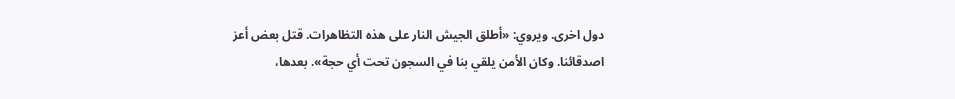دول اخرى. ويروي: «أطلق الجيش النار على هذه التظاهرات. قتل بعض أعز اصدقائنا. وكان الأمن يلقي بنا في السجون تحت أي حجة». بعدها،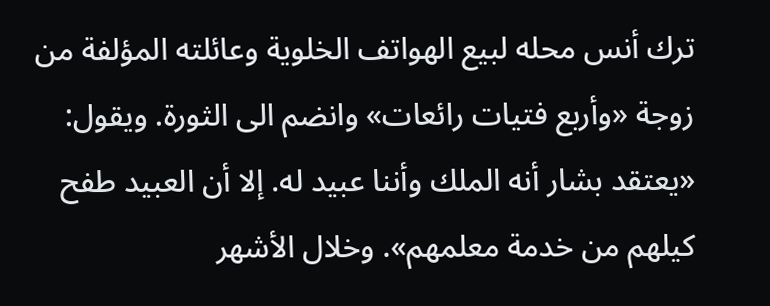ترك أنس محله لبيع الهواتف الخلوية وعائلته المؤلفة من زوجة «وأربع فتيات رائعات» وانضم الى الثورة. ويقول: «يعتقد بشار أنه الملك وأننا عبيد له. إلا أن العبيد طفح كيلهم من خدمة معلمهم». وخلال الأشهر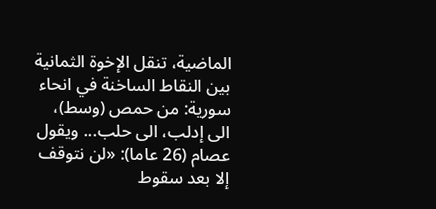الماضية، تنقل الإخوة الثمانية بين النقاط الساخنة في انحاء سورية: من حمص (وسط)، الى إدلب، الى حلب... ويقول عصام (26 عاما): «لن نتوقف إلا بعد سقوط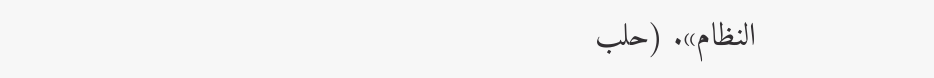النظام». (حلب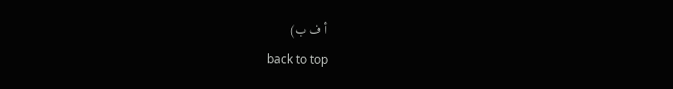أ ف ب)
back to top